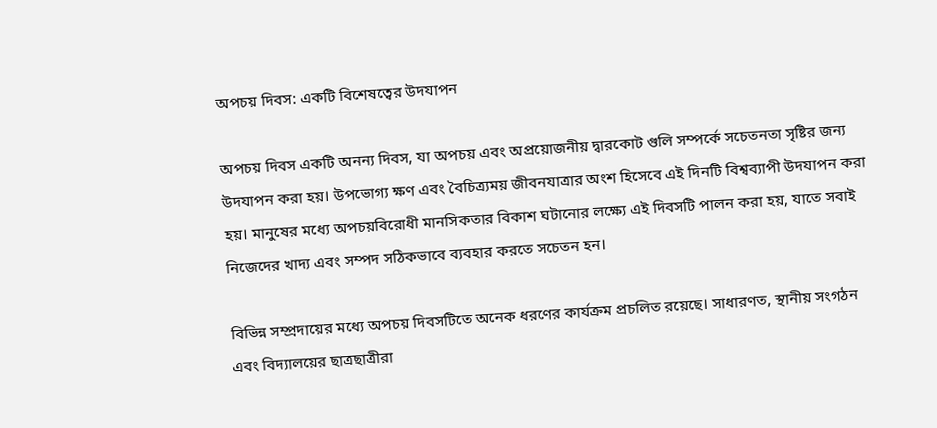অপচয় দিবস: একটি বিশেষত্বের উদযাপন

অপচয় দিবস একটি অনন্য দিবস, যা অপচয় এবং অপ্রয়োজনীয় দ্বারকোট গুলি সম্পর্কে সচেতনতা সৃষ্টির জন্য উদযাপন করা হয়। উপভোগ্য ক্ষণ এবং বৈচিত্র্যময় জীবনযাত্রার অংশ হিসেবে এই দিনটি বিশ্বব্যাপী উদযাপন করা হয়। মানুষের মধ্যে অপচয়বিরোধী মানসিকতার বিকাশ ঘটানোর লক্ষ্যে এই দিবসটি পালন করা হয়, যাতে সবাই নিজেদের খাদ্য এবং সম্পদ সঠিকভাবে ব্যবহার করতে সচেতন হন।

বিভিন্ন সম্প্রদায়ের মধ্যে অপচয় দিবসটিতে অনেক ধরণের কার্যক্রম প্রচলিত রয়েছে। সাধারণত, স্থানীয় সংগঠন এবং বিদ্যালয়ের ছাত্রছাত্রীরা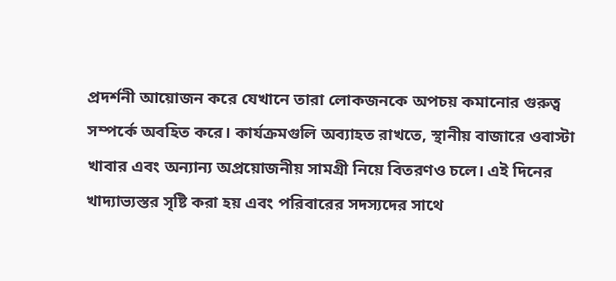প্রদর্শনী আয়োজন করে যেখানে তারা লোকজনকে অপচয় কমানোর গুরুত্ব সম্পর্কে অবহিত করে। কার্যক্রমগুলি অব্যাহত রাখতে, স্থানীয় বাজারে ওবাস্টা খাবার এবং অন্যান্য অপ্রয়োজনীয় সামগ্রী নিয়ে বিতরণও চলে। এই দিনের খাদ্যাভ্যস্তর সৃষ্টি করা হয় এবং পরিবারের সদস্যদের সাথে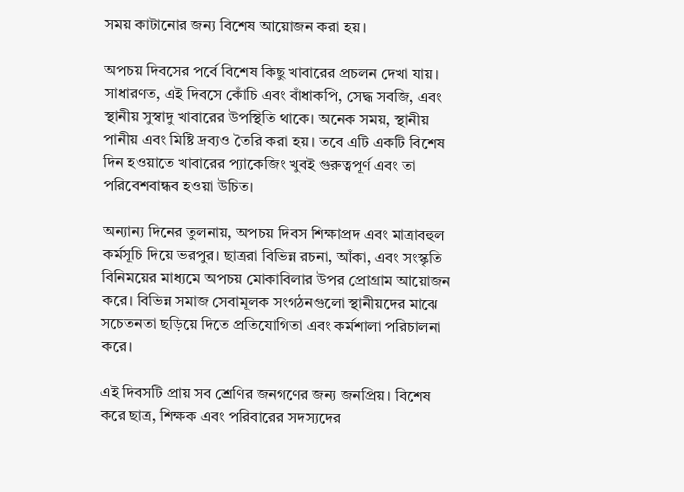সময় কাটানোর জন্য বিশেষ আয়োজন করা হয়।

অপচয় দিবসের পর্বে বিশেষ কিছু খাবারের প্রচলন দেখা যায়। সাধারণত, এই দিবসে কোঁচি এবং বাঁধাকপি, সেদ্ধ সবজি, এবং স্থানীয় সুস্বাদু খাবারের উপস্থিতি থাকে। অনেক সময়, স্থানীয় পানীয় এবং মিষ্টি দ্রব্যও তৈরি করা হয়। তবে এটি একটি বিশেষ দিন হওয়াতে খাবারের প্যাকেজিং খুবই গুরুত্বপূর্ণ এবং তা পরিবেশবান্ধব হওয়া উচিত।

অন্যান্য দিনের তুলনায়, অপচয় দিবস শিক্ষাপ্রদ এবং মাত্রাবহুল কর্মসূচি দিয়ে ভরপুর। ছাত্ররা বিভিন্ন রচনা, আঁকা, এবং সংস্কৃতি বিনিময়ের মাধ্যমে অপচয় মোকাবিলার উপর প্রোগ্রাম আয়োজন করে। বিভিন্ন সমাজ সেবামূলক সংগঠনগুলো স্থানীয়দের মাঝে সচেতনতা ছড়িয়ে দিতে প্রতিযোগিতা এবং কর্মশালা পরিচালনা করে।

এই দিবসটি প্রায় সব শ্রেণির জনগণের জন্য জনপ্রিয়। বিশেষ করে ছাত্র, শিক্ষক এবং পরিবারের সদস্যদের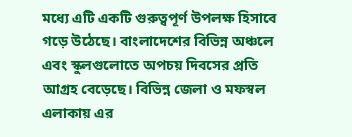মধ্যে এটি একটি গুরুত্বপূর্ণ উপলক্ষ হিসাবে গড়ে উঠেছে। বাংলাদেশের বিভিন্ন অঞ্চলে এবং স্কুলগুলোতে অপচয় দিবসের প্রতি আগ্রহ বেড়েছে। বিভিন্ন জেলা ও মফস্বল এলাকায় এর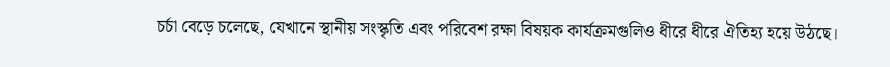চর্চা বেড়ে চলেছে, যেখানে স্থানীয় সংস্কৃতি এবং পরিবেশ রক্ষা বিষয়ক কার্যক্রমগুলিও ধীরে ধীরে ঐতিহ্য হয়ে উঠছে।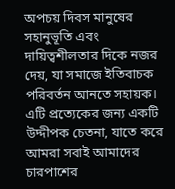অপচয় দিবস মানুষের সহানুভূতি এবং দায়িত্বশীলতার দিকে নজর দেয়, যা সমাজে ইতিবাচক পরিবর্তন আনতে সহায়ক। এটি প্রত্যেকের জন্য একটি উদ্দীপক চেতনা, যাতে করে আমরা সবাই আমাদের চারপাশের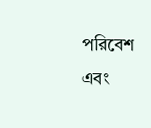পরিবেশ এবং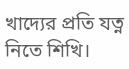খাদ্যের প্রতি যত্ন নিতে শিখি।